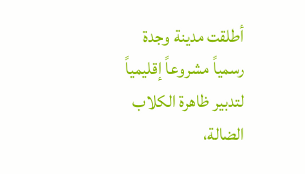أطلقت مدينة وجدة رسمياً مشروعاً إقليمياً لتدبير ظاهرة الكلاب الضالة،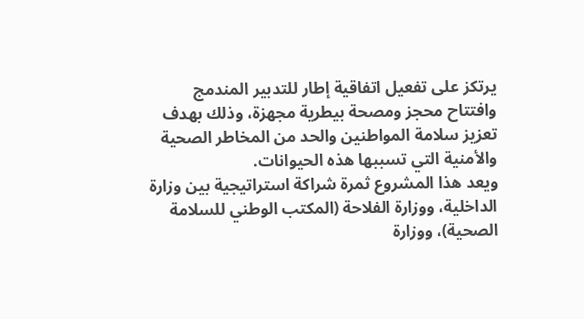يرتكز على تفعيل اتفاقية إطار للتدبير المندمج وافتتاح محجز ومصحة بيطرية مجهزة، وذلك بهدف تعزيز سلامة المواطنين والحد من المخاطر الصحية والأمنية التي تسببها هذه الحيوانات.
ويعد هذا المشروع ثمرة شراكة استراتيجية بين وزارة الداخلية، ووزارة الفلاحة (المكتب الوطني للسلامة الصحية)، ووزارة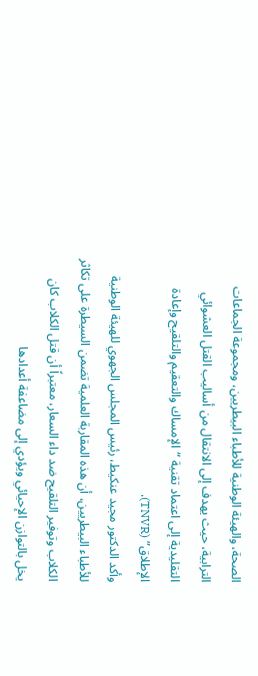الصحة، والهيئة الوطنية للأطباء البيطريين، ومجموعة الجماعات الترابية، حيث يهدف إلى الانتقال من أساليب القتل العشوائي التقليدية إلى اعتماد تقنية “الإمساك والتعقيم والتلقيح وإعادة الإطلاق” (TNVR).
وأكد الدكتور مجيد عنكيط، رئيس المجلس الجهوي للهيئة الوطنية للأطباء البيطريين، أن هذه المقاربة العلمية تضمن السيطرة على تكاثر الكلاب وتوفير التلقيح ضد داء السعار، معتبراً أن قتل الكلاب كان يخل بالتوازن الإحيائي ويؤدي إلى مضاعفة أعدادها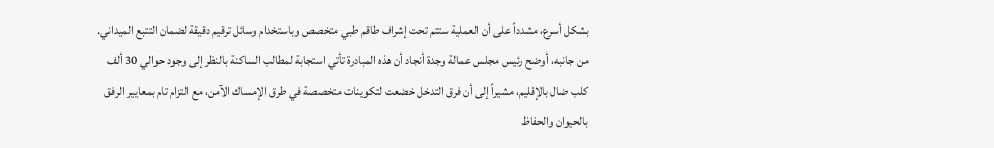بشكل أسرع، مشدداً على أن العملية ستتم تحت إشراف طاقم طبي متخصص وباستخدام وسائل ترقيم دقيقة لضمان التتبع الميداني.
من جانبه، أوضح رئيس مجلس عمالة وجدة أنجاد أن هذه المبادرة تأتي استجابة لمطالب الساكنة بالنظر إلى وجود حوالي 30 ألف كلب ضال بالإقليم، مشيراً إلى أن فرق التدخل خضعت لتكوينات متخصصة في طرق الإمساك الآمن، مع التزام تام بمعايير الرفق بالحيوان والحفاظ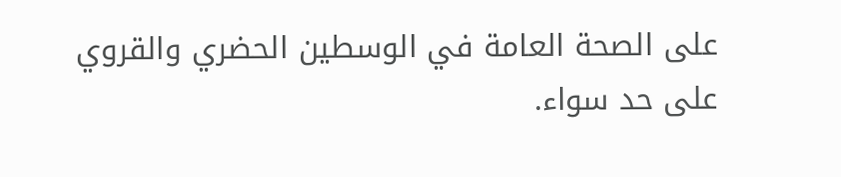على الصحة العامة في الوسطين الحضري والقروي على حد سواء.